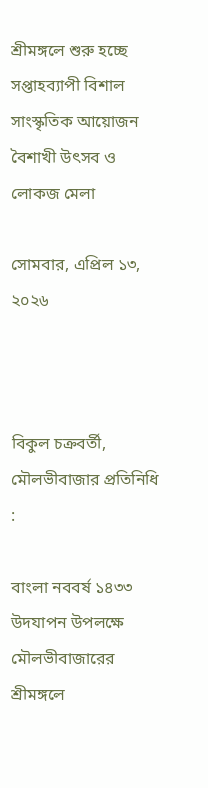শ্রীমঙ্গলে শুরু হচ্ছে সপ্তাহব্যাপী বিশাল সাংস্কৃতিক আয়োজন বৈশাখী উৎসব ও লোকজ মেলা

সোমবার, এপ্রিল ১৩, ২০২৬



বিকুল চক্রবর্তী, মৌলভীবাজার প্রতিনিধি :

বাংলা নববর্ষ ১৪৩৩ উদযাপন উপলক্ষে মৌলভীবাজারের শ্রীমঙ্গলে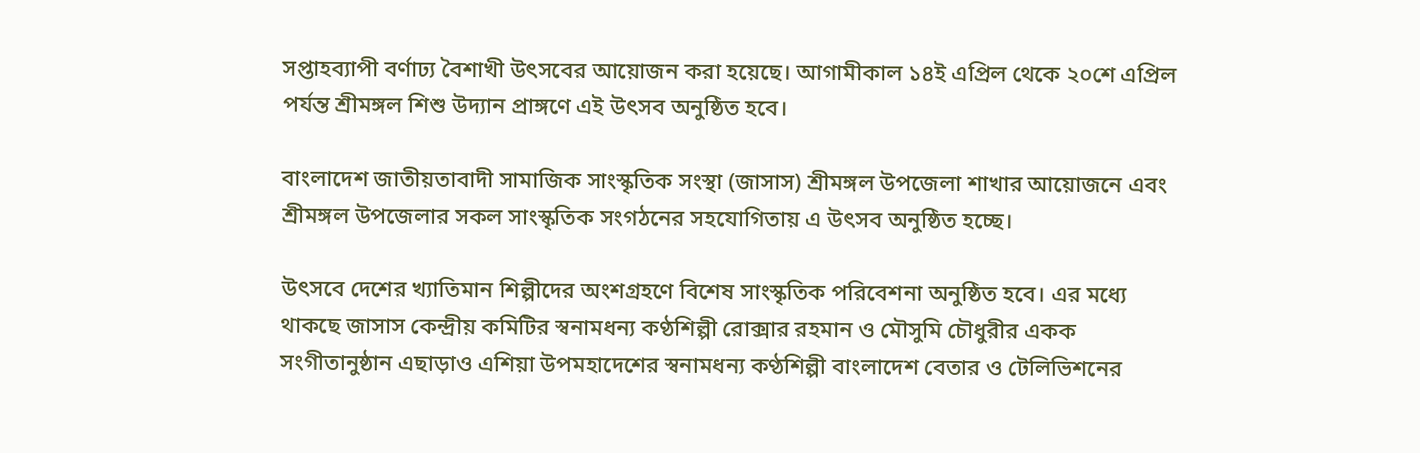সপ্তাহব্যাপী বর্ণাঢ্য বৈশাখী উৎসবের আয়োজন করা হয়েছে। আগামীকাল ১৪ই এপ্রিল থেকে ২০শে এপ্রিল পর্যন্ত শ্রীমঙ্গল শিশু উদ্যান প্রাঙ্গণে এই উৎসব অনুষ্ঠিত হবে।

বাংলাদেশ জাতীয়তাবাদী সামাজিক সাংস্কৃতিক সংস্থা (জাসাস) শ্রীমঙ্গল উপজেলা শাখার আয়োজনে এবং শ্রীমঙ্গল উপজেলার সকল সাংস্কৃতিক সংগঠনের সহযোগিতায় এ উৎসব অনুষ্ঠিত হচ্ছে।

উৎসবে দেশের খ্যাতিমান শিল্পীদের অংশগ্রহণে বিশেষ সাংস্কৃতিক পরিবেশনা অনুষ্ঠিত হবে। এর মধ্যে থাকছে জাসাস কেন্দ্রীয় কমিটির স্বনামধন্য কণ্ঠশিল্পী রোক্সার রহমান ও মৌসুমি চৌধুরীর একক সংগীতানুষ্ঠান এছাড়াও এশিয়া উপমহাদেশের স্বনামধন্য কণ্ঠশিল্পী বাংলাদেশ বেতার ও টেলিভিশনের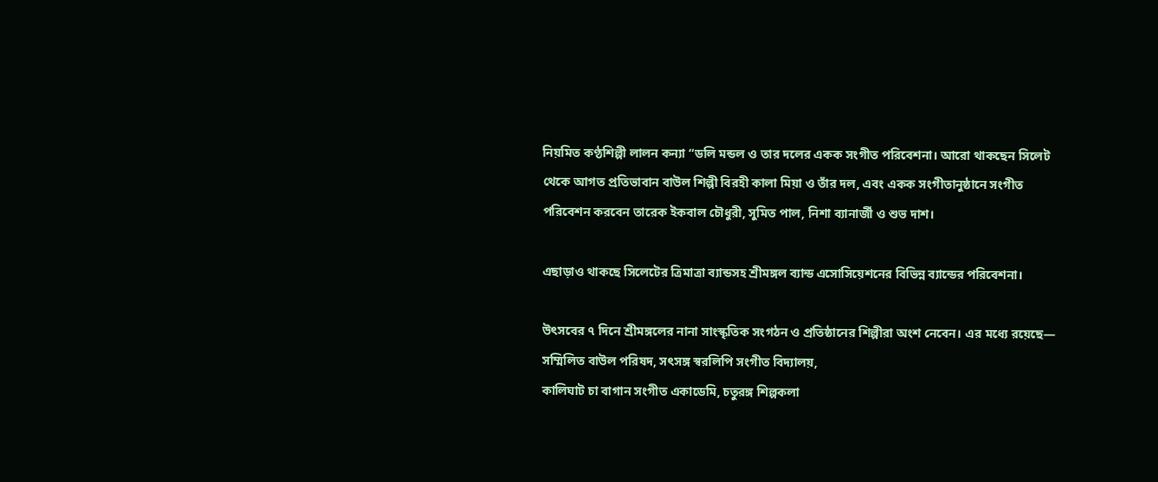নিয়মিত কণ্ঠশিল্পী লালন কন্যা “ডলি মন্ডল ও তার দলের একক সংগীত পরিবেশনা। আরো থাকছেন সিলেট থেকে আগত প্রতিভাবান বাউল শিল্পী বিরহী কালা মিয়া ও তাঁর দল, এবং একক সংগীতানুষ্ঠানে সংগীত পরিবেশন করবেন তারেক ইকবাল চৌধুরী, সুমিত পাল, নিশা ব্যানার্জী ও শুভ দাশ।

এছাড়াও থাকছে সিলেটের ত্রিমাত্রা ব্যান্ডসহ শ্রীমঙ্গল ব্যান্ড এসোসিয়েশনের বিভিন্ন ব্যান্ডের পরিবেশনা।

উৎসবের ৭ দিনে শ্রীমঙ্গলের নানা সাংস্কৃতিক সংগঠন ও প্রতিষ্ঠানের শিল্পীরা অংশ নেবেন। এর মধ্যে রয়েছে—
সম্মিলিত বাউল পরিষদ, সৎসঙ্গ স্বরলিপি সংগীত বিদ্যালয়,
কালিঘাট চা বাগান সংগীত একাডেমি, চতুরঙ্গ শিল্পকলা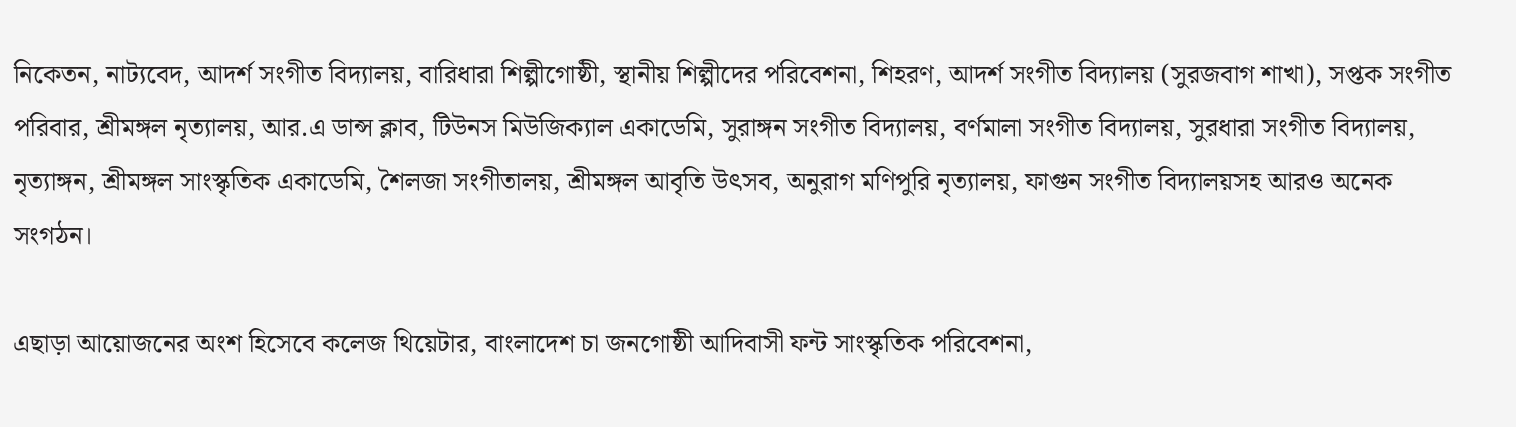নিকেতন, নাট্যবেদ, আদর্শ সংগীত বিদ্যালয়, বারিধারা শিল্পীগোষ্ঠী, স্থানীয় শিল্পীদের পরিবেশনা, শিহরণ, আদর্শ সংগীত বিদ্যালয় (সুরজবাগ শাখা), সপ্তক সংগীত পরিবার, শ্রীমঙ্গল নৃত্যালয়, আর.এ ডান্স ক্লাব, টিউনস মিউজিক্যাল একাডেমি, সুরাঙ্গন সংগীত বিদ্যালয়, বর্ণমালা সংগীত বিদ্যালয়, সুরধারা সংগীত বিদ্যালয়, নৃত্যাঙ্গন, শ্রীমঙ্গল সাংস্কৃতিক একাডেমি, শৈলজা সংগীতালয়, শ্রীমঙ্গল আবৃতি উৎসব, অনুরাগ মণিপুরি নৃত্যালয়, ফাগুন সংগীত বিদ্যালয়সহ আরও অনেক সংগঠন।

এছাড়া আয়োজনের অংশ হিসেবে কলেজ থিয়েটার, বাংলাদেশ চা জনগোষ্ঠী আদিবাসী ফন্ট সাংস্কৃতিক পরিবেশনা,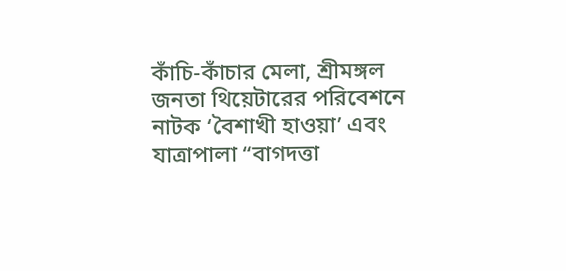কাঁচি-কাঁচার মেলা, শ্রীমঙ্গল জনতা থিয়েটারের পরিবেশনে নাটক ‘বৈশাখী হাওয়া’ এবং যাত্রাপালা “বাগদত্তা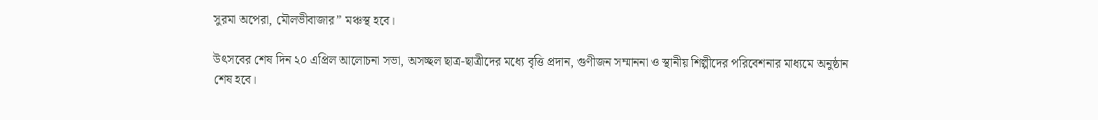সুরমা অপেরা, মৌলভীবাজার” মঞ্চস্থ হবে।

উৎসবের শেষ দিন ২০ এপ্রিল আলোচনা সভা, অসচ্ছল ছাত্র-ছাত্রীদের মধ্যে বৃত্তি প্রদান, গুণীজন সম্মাননা ও স্থানীয় শিল্পীদের পরিবেশনার মাধ্যমে অনুষ্ঠান শেষ হবে।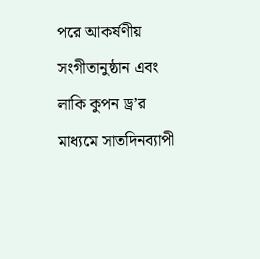পরে আকর্ষণীয় সংগীতানুষ্ঠান এবং লাকি কুপন ড্র’র মাধ্যমে সাতদিনব্যাপী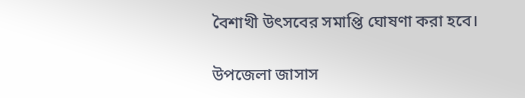বৈশাখী উৎসবের সমাপ্তি ঘোষণা করা হবে।

উপজেলা জাসাস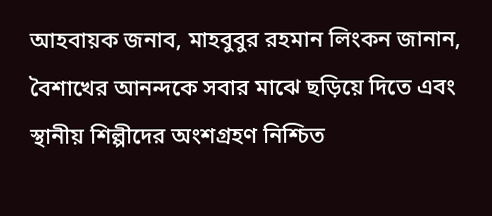আহবায়ক জনাব, মাহবুবুর রহমান লিংকন জানান, বৈশাখের আনন্দকে সবার মাঝে ছড়িয়ে দিতে এবং স্থানীয় শিল্পীদের অংশগ্রহণ নিশ্চিত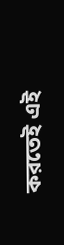করতেই এই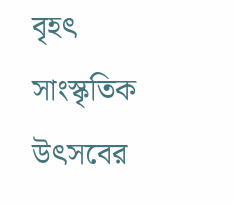বৃহৎ সাংস্কৃতিক উৎসবের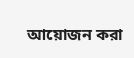আয়োজন করা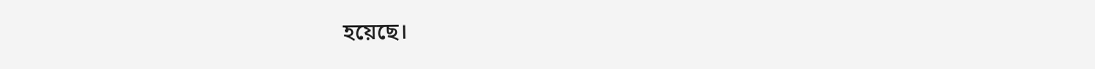হয়েছে।